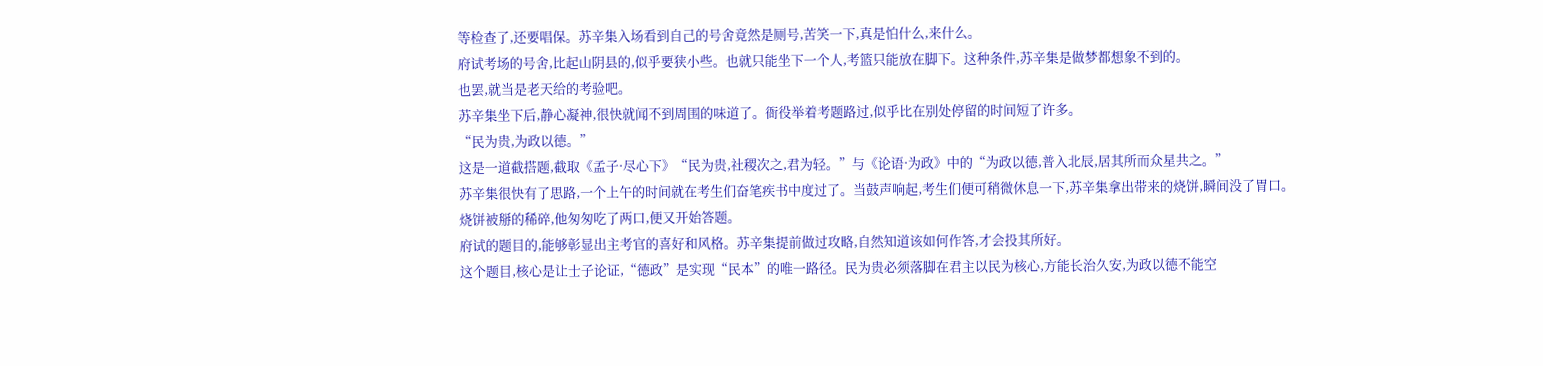等检查了,还要唱保。苏辛集入场看到自己的号舍竟然是厕号,苦笑一下,真是怕什么,来什么。
府试考场的号舍,比起山阴县的,似乎要狭小些。也就只能坐下一个人,考篮只能放在脚下。这种条件,苏辛集是做梦都想象不到的。
也罢,就当是老天给的考验吧。
苏辛集坐下后,静心凝神,很快就闻不到周围的味道了。衙役举着考题路过,似乎比在别处停留的时间短了许多。
“民为贵,为政以德。”
这是一道截搭题,截取《孟子·尽心下》“民为贵,社稷次之,君为轻。”与《论语·为政》中的“为政以德,普入北辰,居其所而众星共之。”
苏辛集很快有了思路,一个上午的时间就在考生们奋笔疾书中度过了。当鼓声响起,考生们便可稍微休息一下,苏辛集拿出带来的烧饼,瞬间没了胃口。
烧饼被掰的稀碎,他匆匆吃了两口,便又开始答题。
府试的题目的,能够彰显出主考官的喜好和风格。苏辛集提前做过攻略,自然知道该如何作答,才会投其所好。
这个题目,核心是让士子论证,“德政”是实现“民本”的唯一路径。民为贵必须落脚在君主以民为核心,方能长治久安,为政以德不能空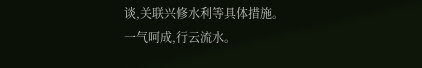谈,关联兴修水利等具体措施。
一气呵成,行云流水。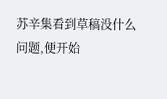苏辛集看到草稿没什么问题,便开始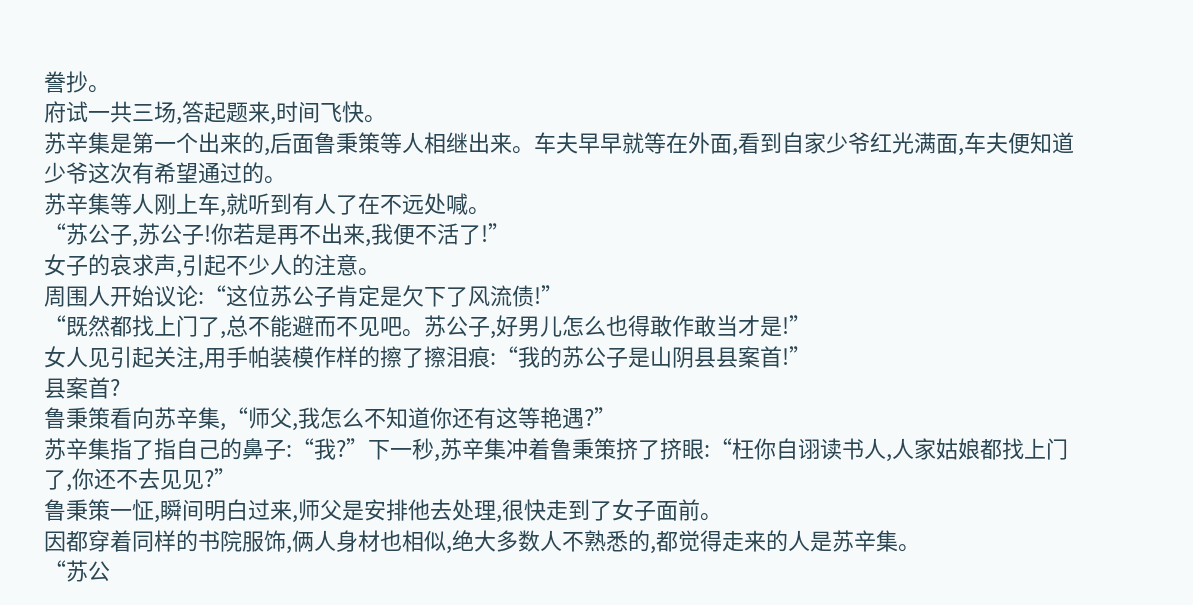誊抄。
府试一共三场,答起题来,时间飞快。
苏辛集是第一个出来的,后面鲁秉策等人相继出来。车夫早早就等在外面,看到自家少爷红光满面,车夫便知道少爷这次有希望通过的。
苏辛集等人刚上车,就听到有人了在不远处喊。
“苏公子,苏公子!你若是再不出来,我便不活了!”
女子的哀求声,引起不少人的注意。
周围人开始议论:“这位苏公子肯定是欠下了风流债!”
“既然都找上门了,总不能避而不见吧。苏公子,好男儿怎么也得敢作敢当才是!”
女人见引起关注,用手帕装模作样的擦了擦泪痕:“我的苏公子是山阴县县案首!”
县案首?
鲁秉策看向苏辛集,“师父,我怎么不知道你还有这等艳遇?”
苏辛集指了指自己的鼻子:“我?”下一秒,苏辛集冲着鲁秉策挤了挤眼:“枉你自诩读书人,人家姑娘都找上门了,你还不去见见?”
鲁秉策一怔,瞬间明白过来,师父是安排他去处理,很快走到了女子面前。
因都穿着同样的书院服饰,俩人身材也相似,绝大多数人不熟悉的,都觉得走来的人是苏辛集。
“苏公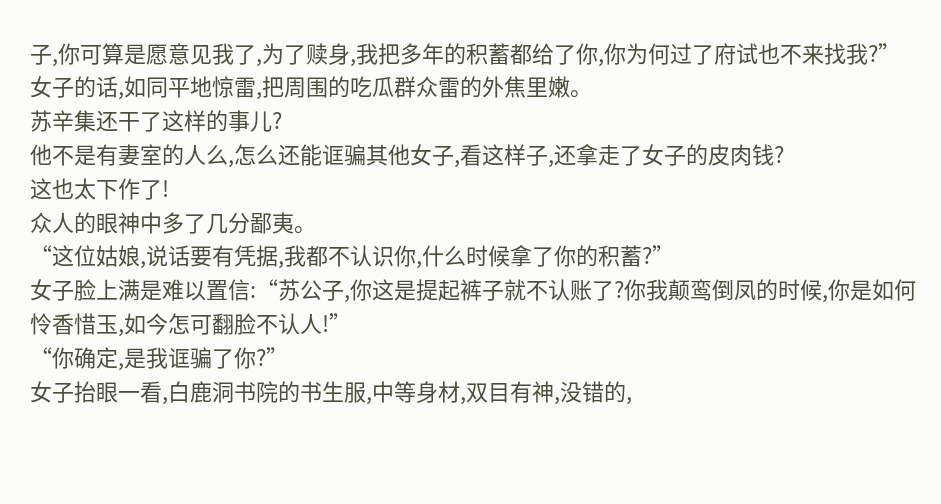子,你可算是愿意见我了,为了赎身,我把多年的积蓄都给了你,你为何过了府试也不来找我?”
女子的话,如同平地惊雷,把周围的吃瓜群众雷的外焦里嫩。
苏辛集还干了这样的事儿?
他不是有妻室的人么,怎么还能诓骗其他女子,看这样子,还拿走了女子的皮肉钱?
这也太下作了!
众人的眼神中多了几分鄙夷。
“这位姑娘,说话要有凭据,我都不认识你,什么时候拿了你的积蓄?”
女子脸上满是难以置信:“苏公子,你这是提起裤子就不认账了?你我颠鸾倒凤的时候,你是如何怜香惜玉,如今怎可翻脸不认人!”
“你确定,是我诓骗了你?”
女子抬眼一看,白鹿洞书院的书生服,中等身材,双目有神,没错的,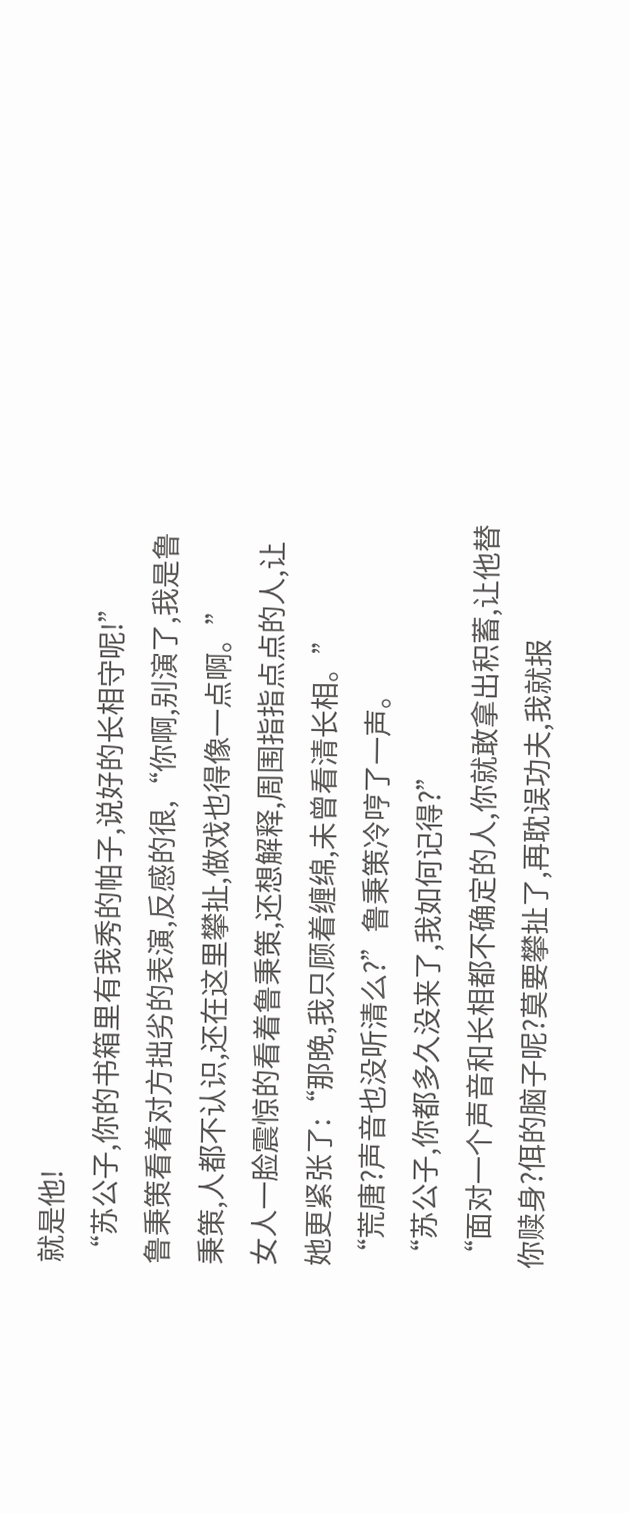就是他!
“苏公子,你的书箱里有我秀的帕子,说好的长相守呢!”
鲁秉策看着对方拙劣的表演,反感的很,“你啊,别演了,我是鲁秉策,人都不认识,还在这里攀扯,做戏也得像一点啊。”
女人一脸震惊的看着鲁秉策,还想解释,周围指指点点的人,让她更紧张了:“那晚,我只顾着缠绵,未曾看清长相。”
“荒唐?声音也没听清么?”鲁秉策冷哼了一声。
“苏公子,你都多久没来了,我如何记得?”
“面对一个声音和长相都不确定的人,你就敢拿出积蓄,让他替你赎身?佴的脑子呢?莫要攀扯了,再耽误功夫,我就报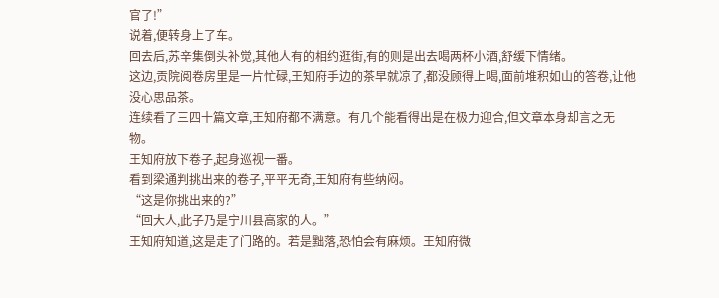官了!”
说着,便转身上了车。
回去后,苏辛集倒头补觉,其他人有的相约逛街,有的则是出去喝两杯小酒,舒缓下情绪。
这边,贡院阅卷房里是一片忙碌,王知府手边的茶早就凉了,都没顾得上喝,面前堆积如山的答卷,让他没心思品茶。
连续看了三四十篇文章,王知府都不满意。有几个能看得出是在极力迎合,但文章本身却言之无物。
王知府放下卷子,起身巡视一番。
看到梁通判挑出来的卷子,平平无奇,王知府有些纳闷。
“这是你挑出来的?”
“回大人,此子乃是宁川县高家的人。”
王知府知道,这是走了门路的。若是黜落,恐怕会有麻烦。王知府微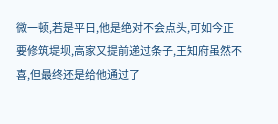微一顿,若是平日,他是绝对不会点头,可如今正要修筑堤坝,高家又提前递过条子,王知府虽然不喜,但最终还是给他通过了